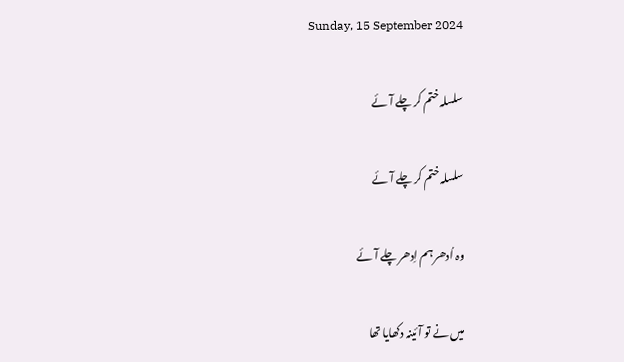Sunday, 15 September 2024

سلسلہ ختم کر چلے آئے

سلسلہ ختم کر چلے آئے

وہ اُدھر ہم اِدھر چلے آئے

میں نے تو آئینہ دکھایا تھا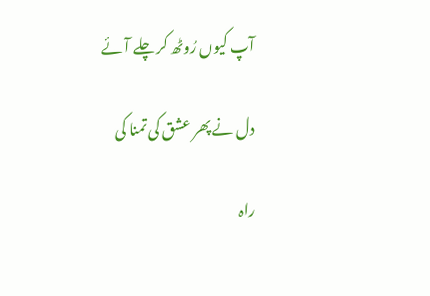آپ کیوں رُوٹھ کر چلے آئے

دل نے پھر عشق کی تمنا کی

راہ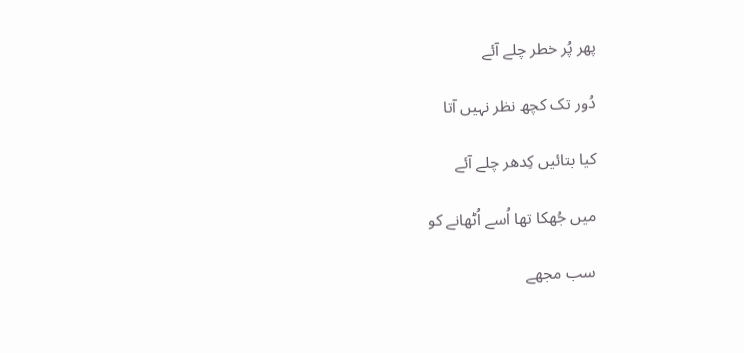پھر پُر خطر چلے آئے

دُور تک کچھ نظر نہیں آتا

کیا بتائیں کِدھر چلے آئے

میں جُھکا تھا اُسے اُٹھانے کو

سب مجھے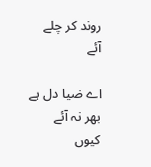روند کر چلے آئے

اے ضیا دل ہے بھر نہ آئے کیوں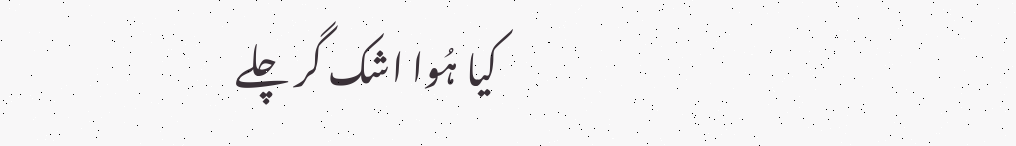کیا ہُوا اشک گر چلے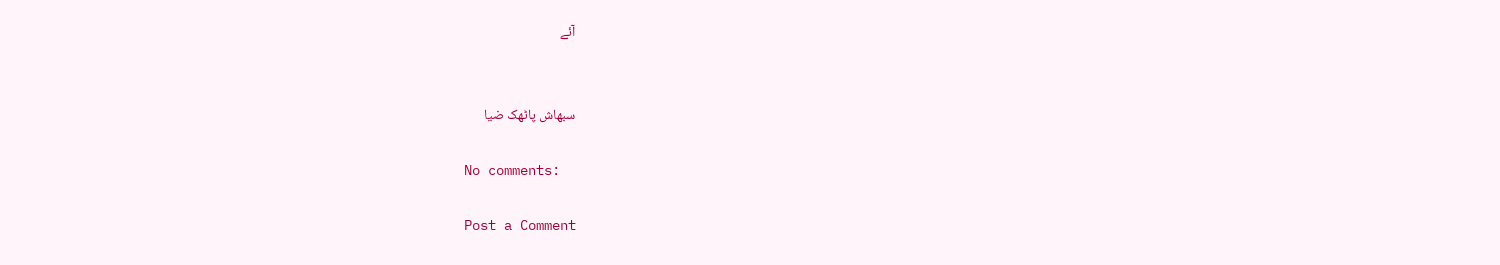آئے


سبھاش پاٹھک ضیا

No comments:

Post a Comment